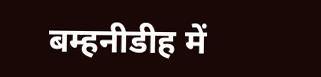बम्हनीडीह में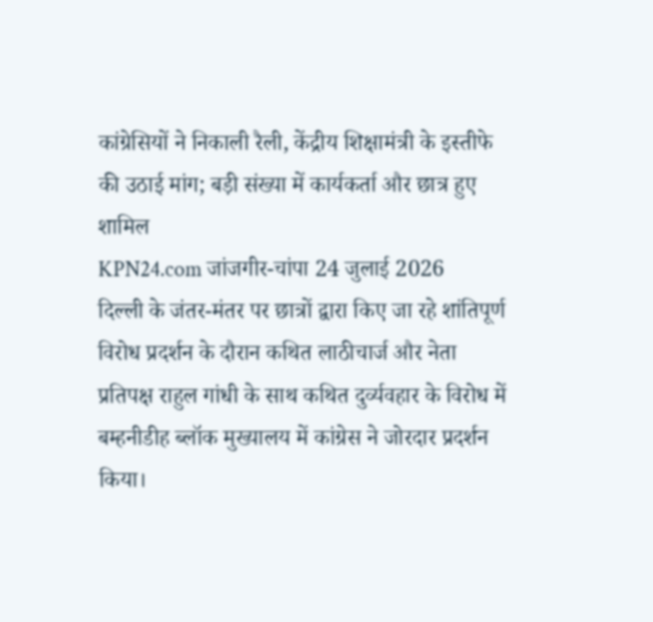कांग्रेसियों ने निकाली रैली, केंद्रीय शिक्षामंत्री के इस्तीफे की उठाई मांग; बड़ी संख्या में कार्यकर्ता और छात्र हुए शामिल
KPN24.com जांजगीर-चांपा 24 जुलाई 2026
दिल्ली के जंतर-मंतर पर छात्रों द्वारा किए जा रहे शांतिपूर्ण विरोध प्रदर्शन के दौरान कथित लाठीचार्ज और नेता प्रतिपक्ष राहुल गांधी के साथ कथित दुर्व्यवहार के विरोध में बम्हनीडीह ब्लॉक मुख्यालय में कांग्रेस ने जोरदार प्रदर्शन किया।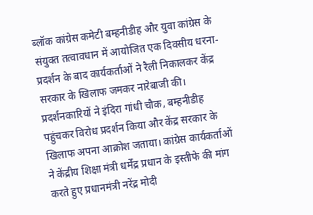ब्लॉक कांग्रेस कमेटी बम्हनीडीह और युवा कांग्रेस के संयुक्त तत्वावधान में आयोजित एक दिवसीय धरना-प्रदर्शन के बाद कार्यकर्ताओं ने रैली निकालकर केंद्र सरकार के खिलाफ जमकर नारेबाजी की।
प्रदर्शनकारियों ने इंदिरा गांधी चौक, बम्हनीडीह पहुंचकर विरोध प्रदर्शन किया और केंद्र सरकार के खिलाफ अपना आक्रोश जताया। कांग्रेस कार्यकर्ताओं ने केंद्रीय शिक्षा मंत्री धर्मेंद्र प्रधान के इस्तीफे की मांग करते हुए प्रधानमंत्री नरेंद्र मोदी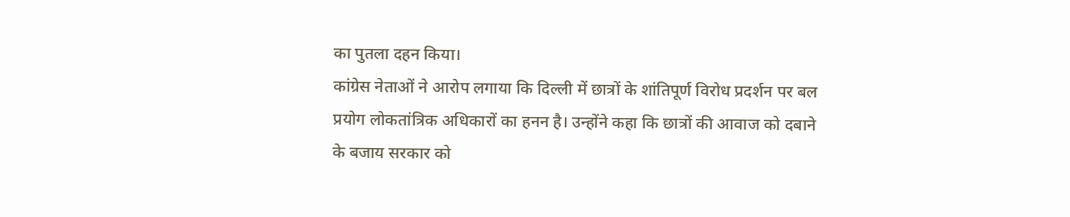का पुतला दहन किया।
कांग्रेस नेताओं ने आरोप लगाया कि दिल्ली में छात्रों के शांतिपूर्ण विरोध प्रदर्शन पर बल प्रयोग लोकतांत्रिक अधिकारों का हनन है। उन्होंने कहा कि छात्रों की आवाज को दबाने के बजाय सरकार को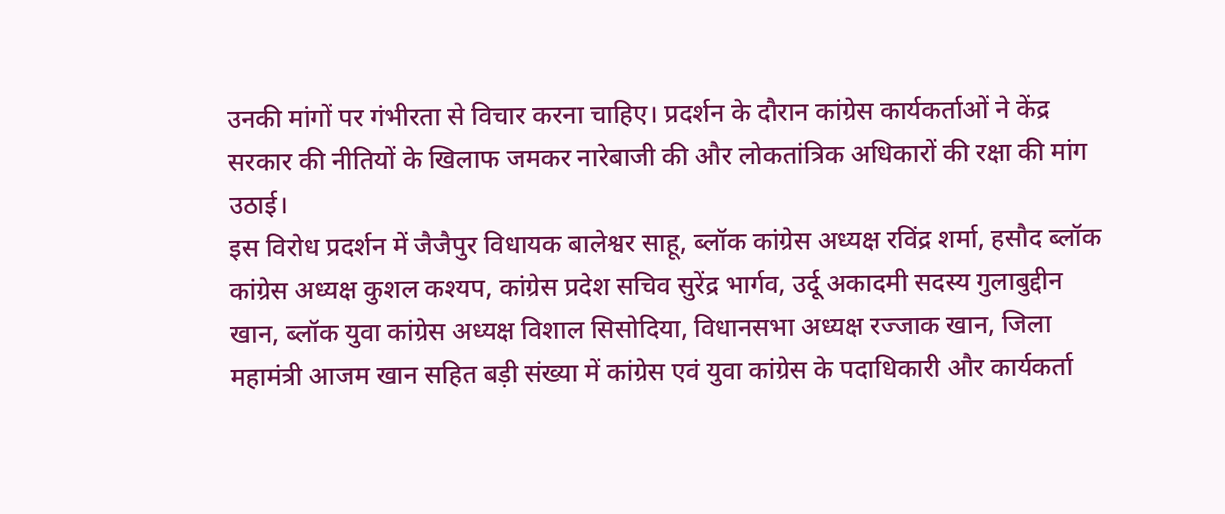उनकी मांगों पर गंभीरता से विचार करना चाहिए। प्रदर्शन के दौरान कांग्रेस कार्यकर्ताओं ने केंद्र सरकार की नीतियों के खिलाफ जमकर नारेबाजी की और लोकतांत्रिक अधिकारों की रक्षा की मांग उठाई।
इस विरोध प्रदर्शन में जैजैपुर विधायक बालेश्वर साहू, ब्लॉक कांग्रेस अध्यक्ष रविंद्र शर्मा, हसौद ब्लॉक कांग्रेस अध्यक्ष कुशल कश्यप, कांग्रेस प्रदेश सचिव सुरेंद्र भार्गव, उर्दू अकादमी सदस्य गुलाबुद्दीन खान, ब्लॉक युवा कांग्रेस अध्यक्ष विशाल सिसोदिया, विधानसभा अध्यक्ष रज्जाक खान, जिला महामंत्री आजम खान सहित बड़ी संख्या में कांग्रेस एवं युवा कांग्रेस के पदाधिकारी और कार्यकर्ता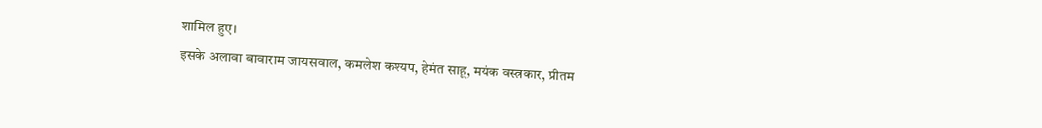शामिल हुए।
इसके अलावा बावाराम जायसवाल, कमलेश कश्यप, हेमंत साहू, मयंक वस्त्रकार, प्रीतम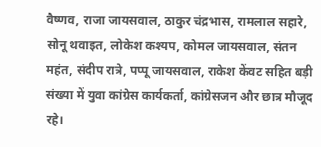वैष्णव, राजा जायसवाल, ठाकुर चंद्रभास, रामलाल सहारे, सोनू थवाइत, लोकेश कश्यप, कोमल जायसवाल, संतन महंत, संदीप रात्रे, पप्पू जायसवाल, राकेश केंवट सहित बड़ी संख्या में युवा कांग्रेस कार्यकर्ता, कांग्रेसजन और छात्र मौजूद रहे।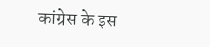कांग्रेस के इस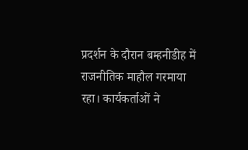प्रदर्शन के दौरान बम्हनीडीह में राजनीतिक माहौल गरमाया रहा। कार्यकर्ताओं ने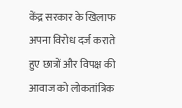केंद्र सरकार के खिलाफ अपना विरोध दर्ज कराते हुए छात्रों और विपक्ष की आवाज को लोकतांत्रिक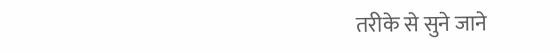तरीके से सुने जाने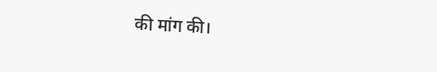की मांग की।